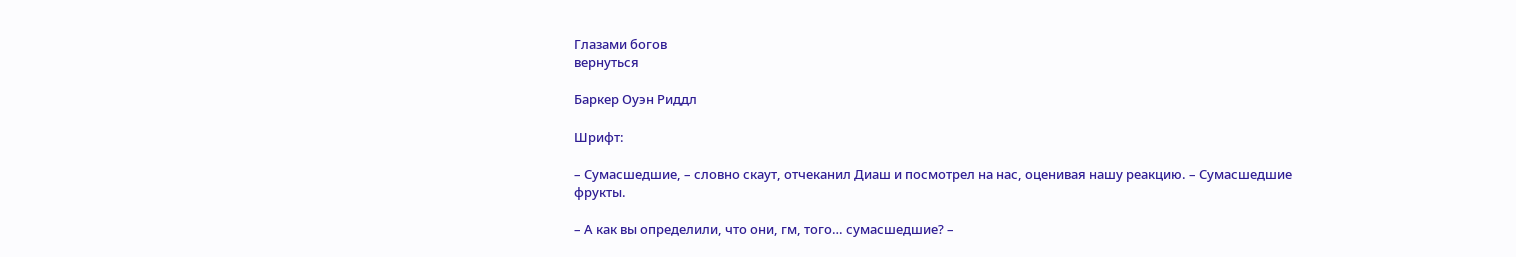Глазами богов
вернуться

Баркер Оуэн Риддл

Шрифт:

– Сумасшедшие, – словно скаут, отчеканил Диаш и посмотрел на нас, оценивая нашу реакцию. – Сумасшедшие фрукты.

– А как вы определили, что они, гм, того… сумасшедшие? –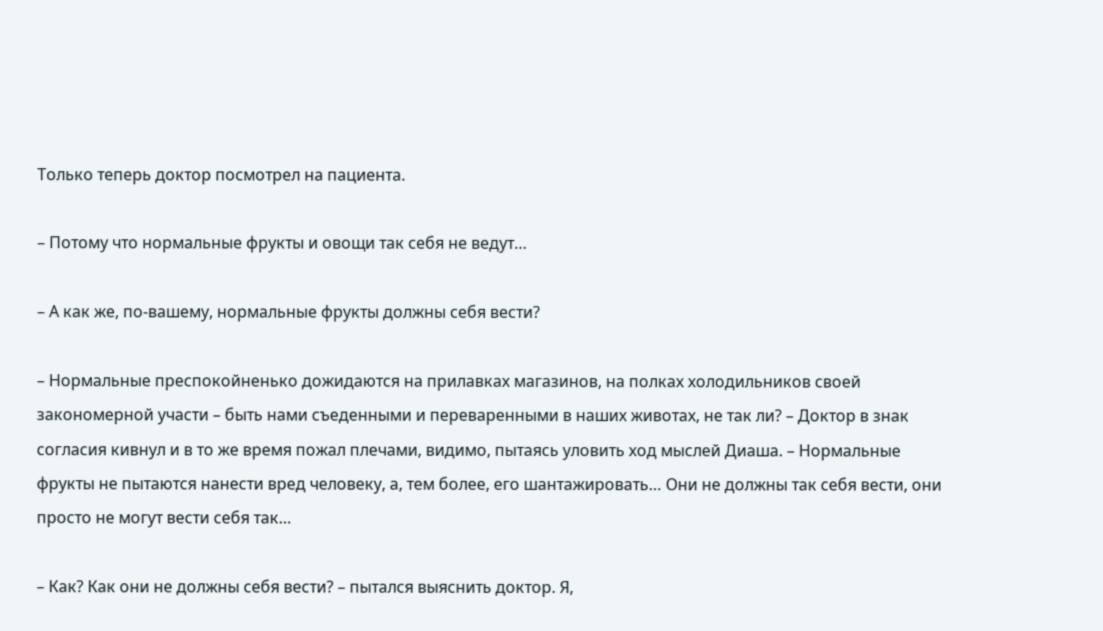Только теперь доктор посмотрел на пациента.

– Потому что нормальные фрукты и овощи так себя не ведут…

– А как же, по-вашему, нормальные фрукты должны себя вести?

– Нормальные преспокойненько дожидаются на прилавках магазинов, на полках холодильников своей закономерной участи – быть нами съеденными и переваренными в наших животах, не так ли? – Доктор в знак согласия кивнул и в то же время пожал плечами, видимо, пытаясь уловить ход мыслей Диаша. – Нормальные фрукты не пытаются нанести вред человеку, а, тем более, его шантажировать… Они не должны так себя вести, они просто не могут вести себя так…

– Как? Как они не должны себя вести? – пытался выяснить доктор. Я,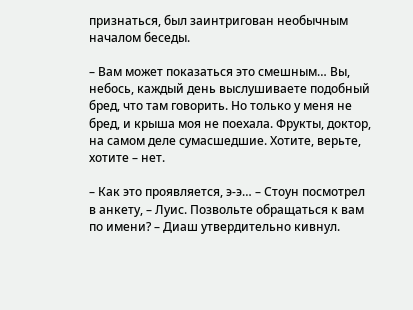признаться, был заинтригован необычным началом беседы.

– Вам может показаться это смешным… Вы, небось, каждый день выслушиваете подобный бред, что там говорить. Но только у меня не бред, и крыша моя не поехала. Фрукты, доктор, на самом деле сумасшедшие. Хотите, верьте, хотите – нет.

– Как это проявляется, э-э… – Стоун посмотрел в анкету, – Луис. Позвольте обращаться к вам по имени? – Диаш утвердительно кивнул.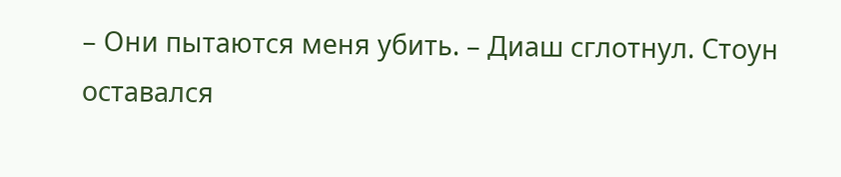– Они пытаются меня убить. – Диаш сглотнул. Стоун оставался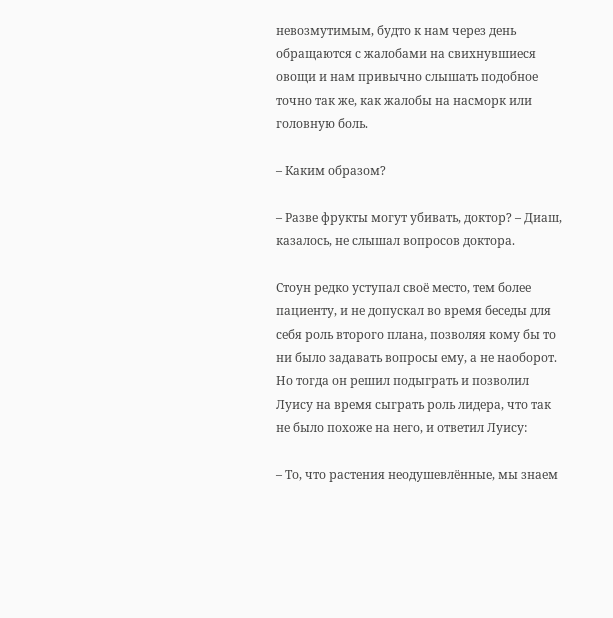невозмутимым, будто к нам через день обращаются с жалобами на свихнувшиеся овощи и нам привычно слышать подобное точно так же, как жалобы на насморк или головную боль.

– Каким образом?

– Разве фрукты могут убивать, доктор? – Диаш, казалось, не слышал вопросов доктора.

Стоун редко уступал своё место, тем более пациенту, и не допускал во время беседы для себя роль второго плана, позволяя кому бы то ни было задавать вопросы ему, а не наоборот. Но тогда он решил подыграть и позволил Луису на время сыграть роль лидера, что так не было похоже на него, и ответил Луису:

– То, что растения неодушевлённые, мы знаем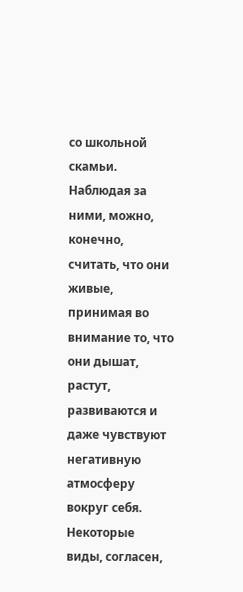со школьной скамьи. Наблюдая за ними, можно, конечно, считать, что они живые, принимая во внимание то, что они дышат, растут, развиваются и даже чувствуют негативную атмосферу вокруг себя. Некоторые виды, согласен,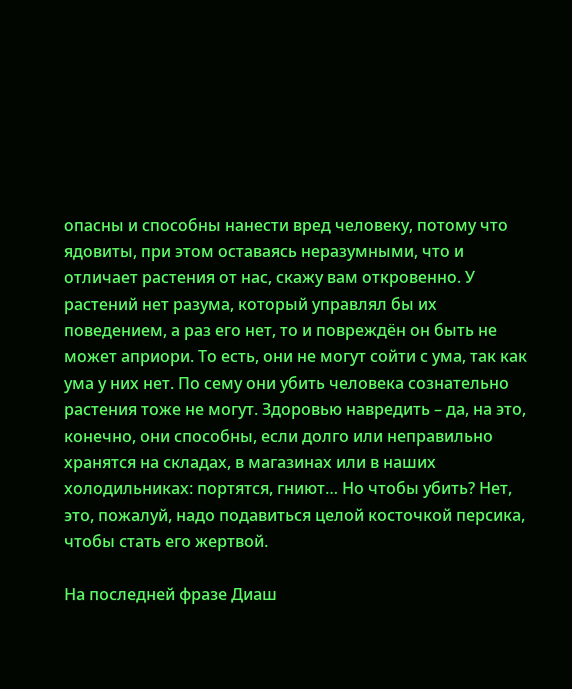опасны и способны нанести вред человеку, потому что ядовиты, при этом оставаясь неразумными, что и отличает растения от нас, скажу вам откровенно. У растений нет разума, который управлял бы их поведением, а раз его нет, то и повреждён он быть не может априори. То есть, они не могут сойти с ума, так как ума у них нет. По сему они убить человека сознательно растения тоже не могут. Здоровью навредить – да, на это, конечно, они способны, если долго или неправильно хранятся на складах, в магазинах или в наших холодильниках: портятся, гниют… Но чтобы убить? Нет, это, пожалуй, надо подавиться целой косточкой персика, чтобы стать его жертвой.

На последней фразе Диаш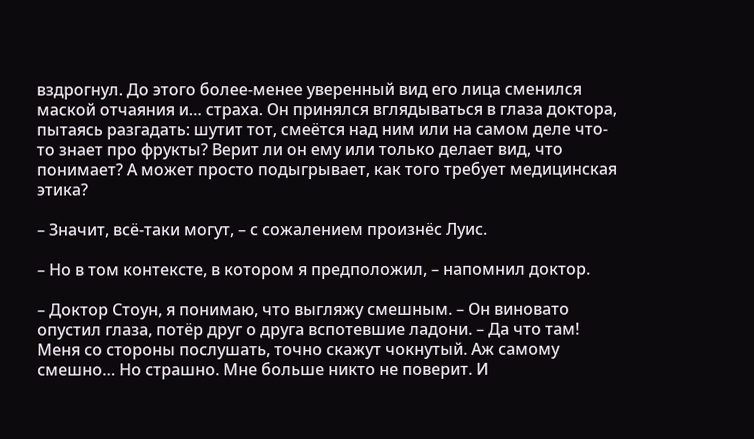вздрогнул. До этого более-менее уверенный вид его лица сменился маской отчаяния и… страха. Он принялся вглядываться в глаза доктора, пытаясь разгадать: шутит тот, смеётся над ним или на самом деле что-то знает про фрукты? Верит ли он ему или только делает вид, что понимает? А может просто подыгрывает, как того требует медицинская этика?

– Значит, всё-таки могут, – с сожалением произнёс Луис.

– Но в том контексте, в котором я предположил, – напомнил доктор.

– Доктор Стоун, я понимаю, что выгляжу смешным. – Он виновато опустил глаза, потёр друг о друга вспотевшие ладони. – Да что там! Меня со стороны послушать, точно скажут чокнутый. Аж самому смешно… Но страшно. Мне больше никто не поверит. И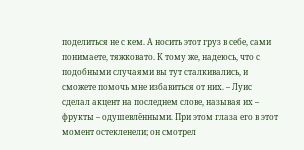поделиться не с кем. А носить этот груз в себе, сами понимаете, тяжковато. К тому же, надеюсь, что с подобными случаями вы тут сталкивались, и сможете помочь мне избавиться от них. – Луис сделал акцент на последнем слове, называя их – фрукты – одушевлёнными. При этом глаза его в этот момент остекленели; он смотрел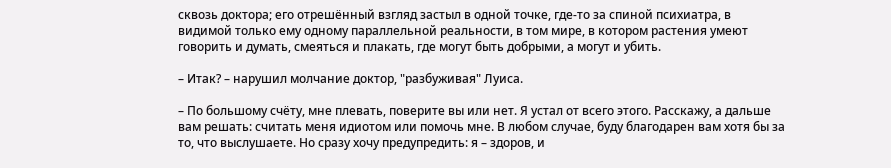сквозь доктора; его отрешённый взгляд застыл в одной точке, где-то за спиной психиатра, в видимой только ему одному параллельной реальности, в том мире, в котором растения умеют говорить и думать, смеяться и плакать, где могут быть добрыми, а могут и убить.

– Итак? – нарушил молчание доктор, "разбуживая" Луиса.

– По большому счёту, мне плевать, поверите вы или нет. Я устал от всего этого. Расскажу, а дальше вам решать: считать меня идиотом или помочь мне. В любом случае, буду благодарен вам хотя бы за то, что выслушаете. Но сразу хочу предупредить: я – здоров, и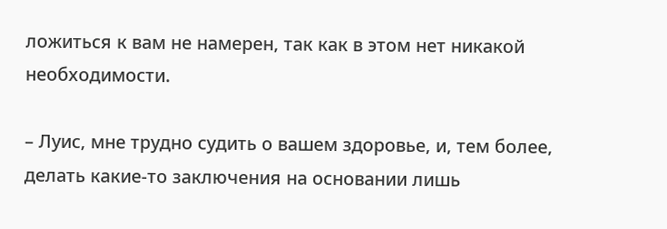ложиться к вам не намерен, так как в этом нет никакой необходимости.

– Луис, мне трудно судить о вашем здоровье, и, тем более, делать какие-то заключения на основании лишь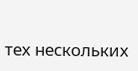тех нескольких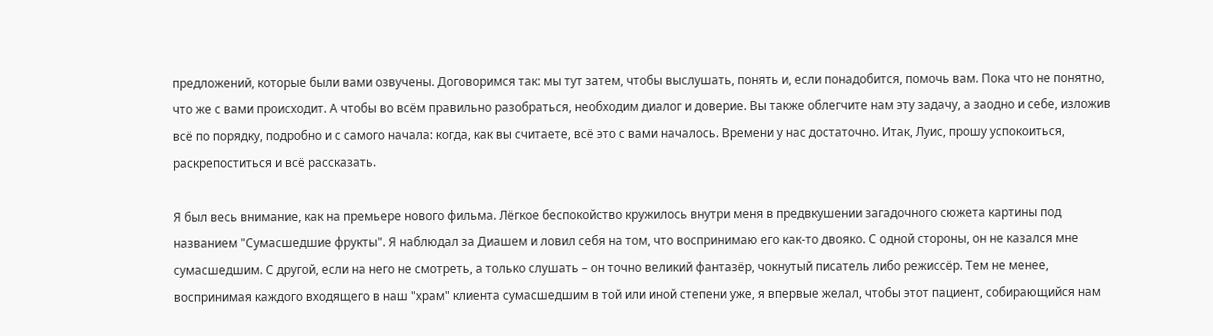предложений, которые были вами озвучены. Договоримся так: мы тут затем, чтобы выслушать, понять и, если понадобится, помочь вам. Пока что не понятно, что же с вами происходит. А чтобы во всём правильно разобраться, необходим диалог и доверие. Вы также облегчите нам эту задачу, а заодно и себе, изложив всё по порядку, подробно и с самого начала: когда, как вы считаете, всё это с вами началось. Времени у нас достаточно. Итак, Луис, прошу успокоиться, раскрепоститься и всё рассказать.

Я был весь внимание, как на премьере нового фильма. Лёгкое беспокойство кружилось внутри меня в предвкушении загадочного сюжета картины под названием "Сумасшедшие фрукты". Я наблюдал за Диашем и ловил себя на том, что воспринимаю его как-то двояко. С одной стороны, он не казался мне сумасшедшим. С другой, если на него не смотреть, а только слушать – он точно великий фантазёр, чокнутый писатель либо режиссёр. Тем не менее, воспринимая каждого входящего в наш "храм" клиента сумасшедшим в той или иной степени уже, я впервые желал, чтобы этот пациент, собирающийся нам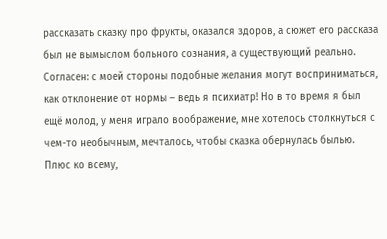рассказать сказку про фрукты, оказался здоров, а сюжет его рассказа был не вымыслом больного сознания, а существующий реально. Согласен: с моей стороны подобные желания могут восприниматься, как отклонение от нормы – ведь я психиатр! Но в то время я был ещё молод, у меня играло воображение, мне хотелось столкнуться с чем-то необычным, мечталось, чтобы сказка обернулась былью. Плюс ко всему,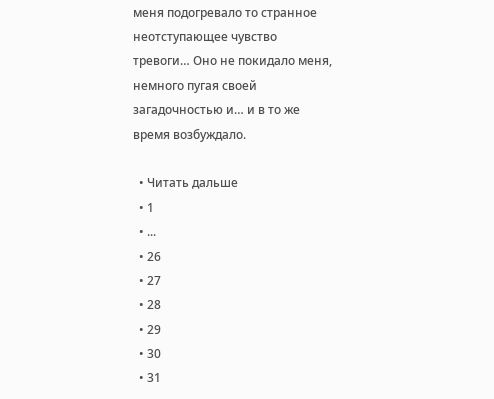меня подогревало то странное неотступающее чувство тревоги… Оно не покидало меня, немного пугая своей загадочностью и… и в то же время возбуждало.

  • Читать дальше
  • 1
  • ...
  • 26
  • 27
  • 28
  • 29
  • 30
  • 31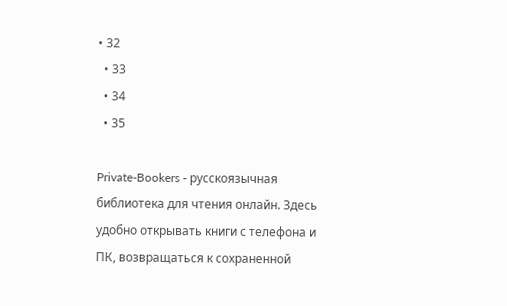• 32
  • 33
  • 34
  • 35

Private-Bookers - русскоязычная библиотека для чтения онлайн. Здесь удобно открывать книги с телефона и ПК, возвращаться к сохраненной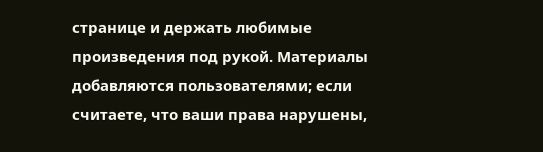странице и держать любимые произведения под рукой. Материалы добавляются пользователями; если считаете, что ваши права нарушены,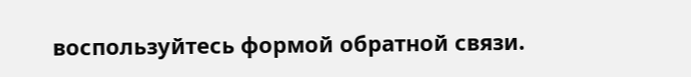воспользуйтесь формой обратной связи.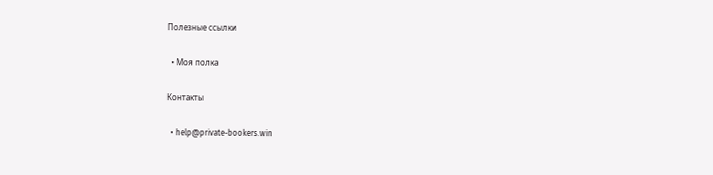Полезные ссылки

  • Моя полка

Контакты

  • help@private-bookers.win